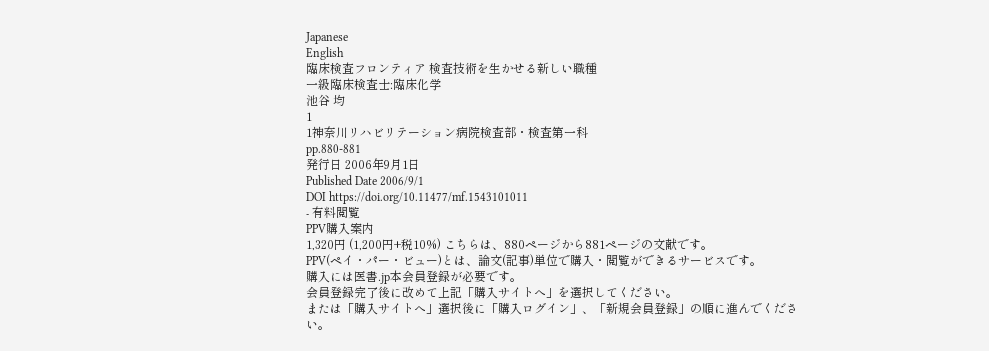Japanese
English
臨床検査フロンティア 検査技術を生かせる新しい職種
一級臨床検査士:臨床化学
池谷 均
1
1神奈川リハビリテーション病院検査部・検査第一科
pp.880-881
発行日 2006年9月1日
Published Date 2006/9/1
DOI https://doi.org/10.11477/mf.1543101011
- 有料閲覧
PPV購入案内
1,320円 (1,200円+税10%) こちらは、880ページから881ページの文献です。
PPV(ペイ・パー・ビュー)とは、論文(記事)単位で購入・閲覧ができるサービスです。
購入には医書.jp本会員登録が必要です。
会員登録完了後に改めて上記「購入サイトへ」を選択してください。
または「購入サイトへ」選択後に「購入ログイン」、「新規会員登録」の順に進んでください。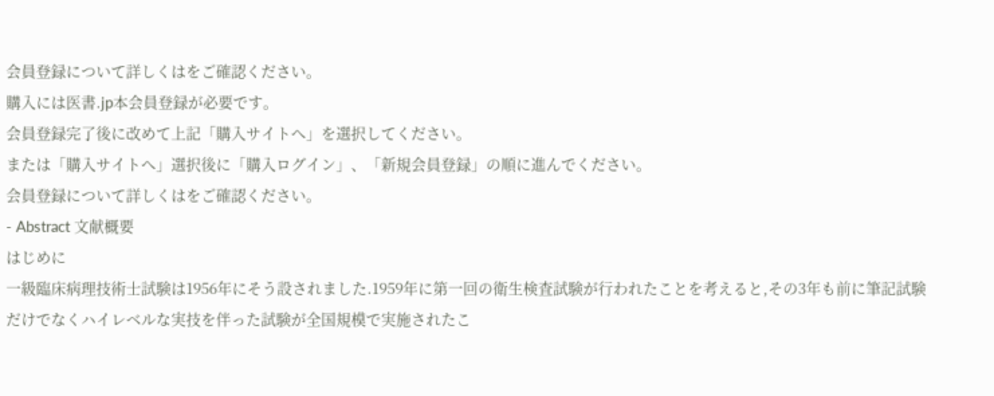会員登録について詳しくはをご確認ください。
購入には医書.jp本会員登録が必要です。
会員登録完了後に改めて上記「購入サイトへ」を選択してください。
または「購入サイトへ」選択後に「購入ログイン」、「新規会員登録」の順に進んでください。
会員登録について詳しくはをご確認ください。
- Abstract 文献概要
はじめに
一級臨床病理技術士試験は1956年にそう設されました.1959年に第一回の衛生検査試験が行われたことを考えると,その3年も前に筆記試験だけでなくハイレベルな実技を伴った試験が全国規模で実施されたこ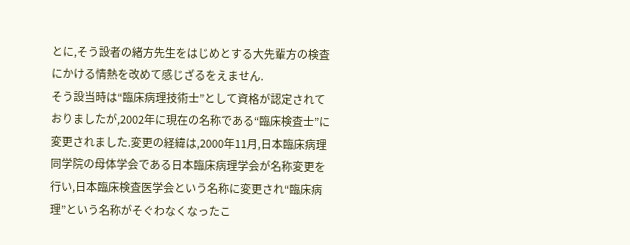とに,そう設者の緒方先生をはじめとする大先輩方の検査にかける情熱を改めて感じざるをえません.
そう設当時は“臨床病理技術士”として資格が認定されておりましたが,2002年に現在の名称である“臨床検査士”に変更されました.変更の経緯は,2000年11月,日本臨床病理同学院の母体学会である日本臨床病理学会が名称変更を行い,日本臨床検査医学会という名称に変更され“臨床病理”という名称がそぐわなくなったこ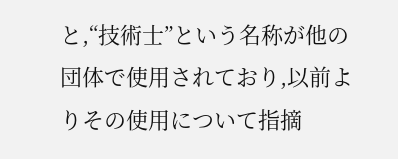と,“技術士”という名称が他の団体で使用されており,以前よりその使用について指摘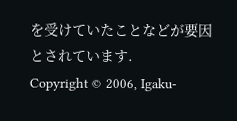を受けていたことなどが要因とされています.
Copyright © 2006, Igaku-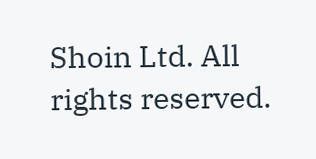Shoin Ltd. All rights reserved.